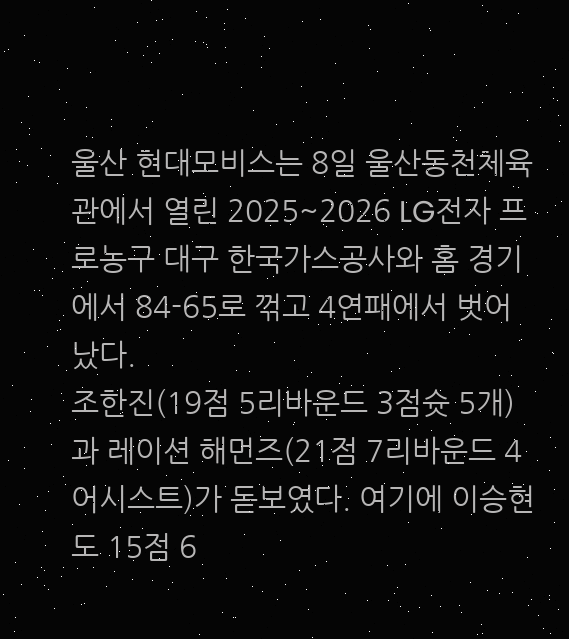울산 현대모비스는 8일 울산동천체육관에서 열린 2025~2026 LG전자 프로농구 대구 한국가스공사와 홈 경기에서 84-65로 꺾고 4연패에서 벗어났다.
조한진(19점 5리바운드 3점슛 5개)과 레이션 해먼즈(21점 7리바운드 4어시스트)가 돋보였다. 여기에 이승현도 15점 6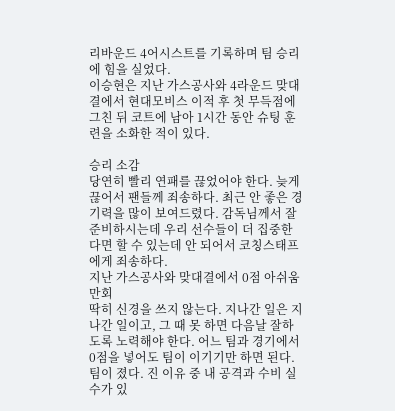리바운드 4어시스트를 기록하며 팀 승리에 힘을 실었다.
이승현은 지난 가스공사와 4라운드 맞대결에서 현대모비스 이적 후 첫 무득점에 그친 뒤 코트에 남아 1시간 동안 슈팅 훈련을 소화한 적이 있다.

승리 소감
당연히 빨리 연패를 끊었어야 한다. 늦게 끊어서 팬들께 죄송하다. 최근 안 좋은 경기력을 많이 보여드렸다. 감독님께서 잘 준비하시는데 우리 선수들이 더 집중한다면 할 수 있는데 안 되어서 코칭스태프에게 죄송하다.
지난 가스공사와 맞대결에서 0점 아쉬움 만회
딱히 신경을 쓰지 않는다. 지나간 일은 지나간 일이고, 그 때 못 하면 다음날 잘하도록 노력해야 한다. 어느 팀과 경기에서 0점을 넣어도 팀이 이기기만 하면 된다. 팀이 졌다. 진 이유 중 내 공격과 수비 실수가 있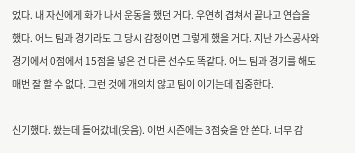었다. 내 자신에게 화가 나서 운동을 했던 거다. 우연히 겹쳐서 끝나고 연습을 했다. 어느 팀과 경기라도 그 당시 감정이면 그렇게 했을 거다. 지난 가스공사와 경기에서 0점에서 15점을 넣은 건 다른 선수도 똑같다. 어느 팀과 경기를 해도 매번 잘 할 수 없다. 그런 것에 개의치 않고 팀이 이기는데 집중한다.

신기했다. 쐈는데 들어갔네(웃음). 이번 시즌에는 3점슛을 안 쏜다. 너무 감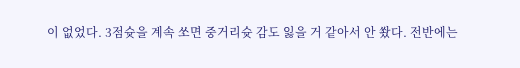이 없었다. 3점슛을 계속 쏘면 중거리슛 감도 잃을 거 같아서 안 쐈다. 전반에는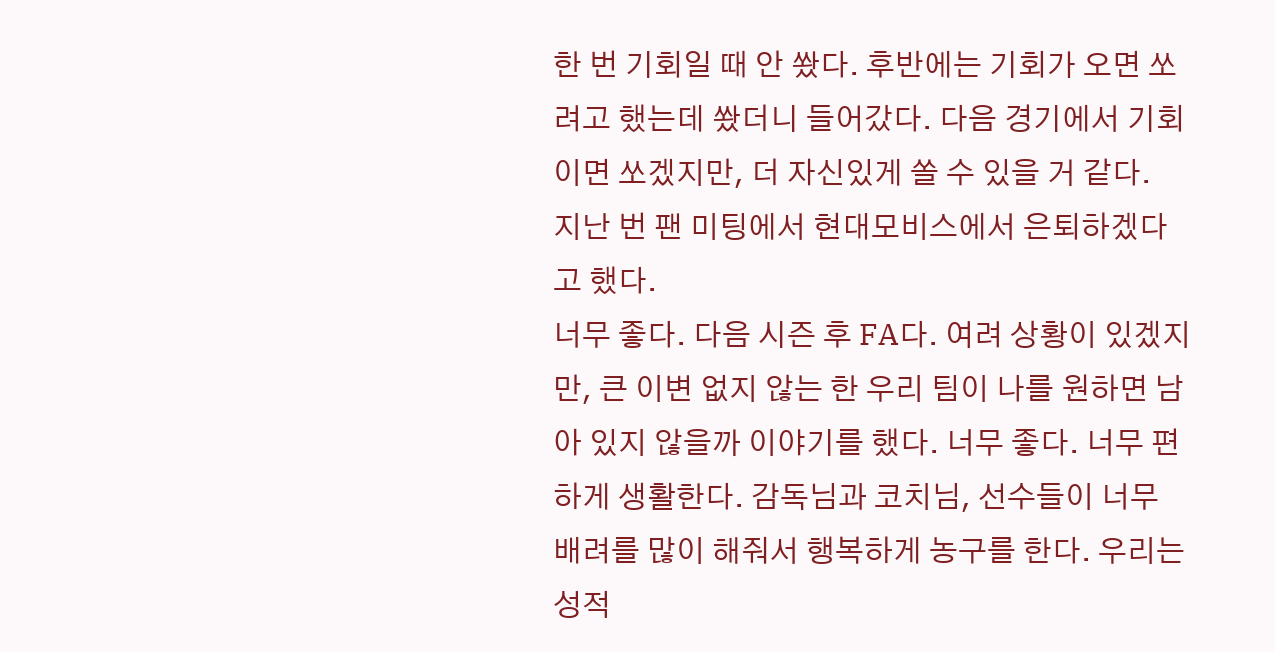한 번 기회일 때 안 쐈다. 후반에는 기회가 오면 쏘려고 했는데 쐈더니 들어갔다. 다음 경기에서 기회이면 쏘겠지만, 더 자신있게 쏠 수 있을 거 같다.
지난 번 팬 미팅에서 현대모비스에서 은퇴하겠다고 했다.
너무 좋다. 다음 시즌 후 FA다. 여려 상황이 있겠지만, 큰 이변 없지 않는 한 우리 팀이 나를 원하면 남아 있지 않을까 이야기를 했다. 너무 좋다. 너무 편하게 생활한다. 감독님과 코치님, 선수들이 너무 배려를 많이 해줘서 행복하게 농구를 한다. 우리는 성적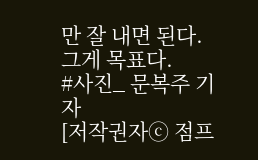만 잘 내면 된다. 그게 목표다.
#사진_ 문복주 기자
[저작권자ⓒ 점프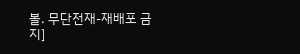볼. 무단전재-재배포 금지]